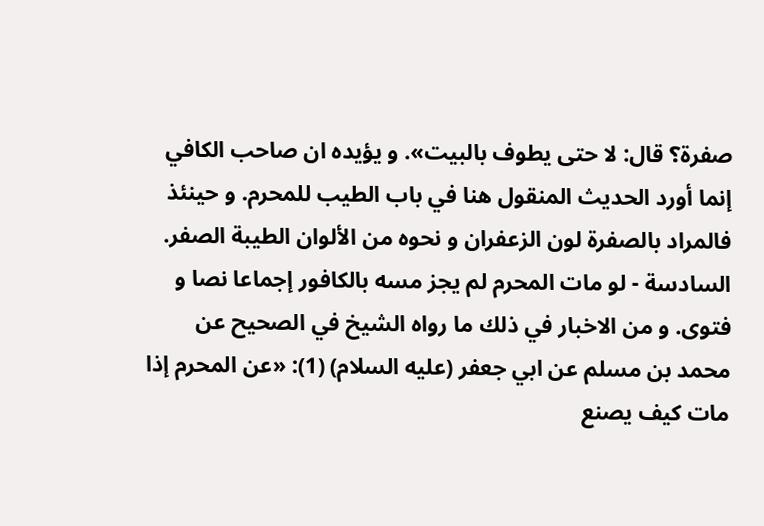صفرة؟ قال: لا حتى يطوف بالبيت». و يؤيده ان صاحب الكافي إنما أورد الحديث المنقول هنا في باب الطيب للمحرم. و حينئذ فالمراد بالصفرة لون الزعفران و نحوه من الألوان الطيبة الصفر.
السادسة - لو مات المحرم لم يجز مسه بالكافور إجماعا نصا و فتوى. و من الاخبار في ذلك ما رواه الشيخ في الصحيح عن محمد بن مسلم عن ابي جعفر (عليه السلام) (1): «عن المحرم إذا مات كيف يصنع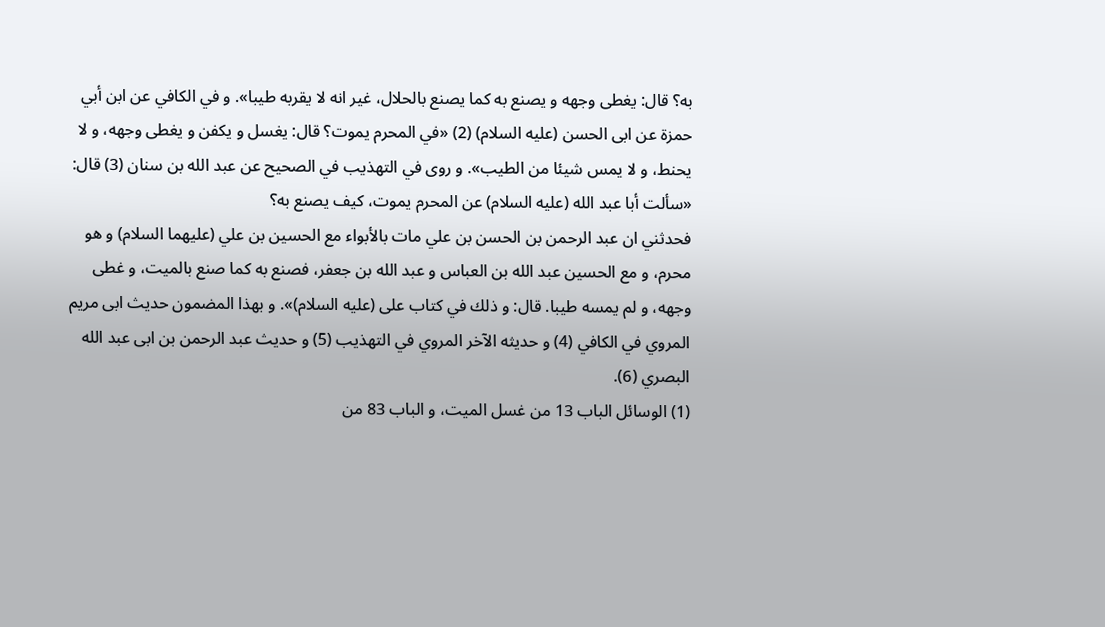به؟ قال: يغطى وجهه و يصنع به كما يصنع بالحلال، غير انه لا يقربه طيبا». و في الكافي عن ابن أبي حمزة عن ابى الحسن (عليه السلام) (2) «في المحرم يموت؟ قال: يغسل و يكفن و يغطى وجهه، و لا يحنط، و لا يمس شيئا من الطيب». و روى في التهذيب في الصحيح عن عبد الله بن سنان (3) قال:
«سألت أبا عبد الله (عليه السلام) عن المحرم يموت، كيف يصنع به؟
فحدثني ان عبد الرحمن بن الحسن بن علي مات بالأبواء مع الحسين بن علي (عليهما السلام) و هو محرم، و مع الحسين عبد الله بن العباس و عبد الله بن جعفر، فصنع به كما صنع بالميت، و غطى وجهه، و لم يمسه طيبا. قال: و ذلك في كتاب على (عليه السلام)». و بهذا المضمون حديث ابى مريم المروي في الكافي (4) و حديثه الآخر المروي في التهذيب (5) و حديث عبد الرحمن بن ابى عبد الله البصري (6).
(1) الوسائل الباب 13 من غسل الميت، و الباب 83 من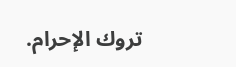تروك الإحرام.